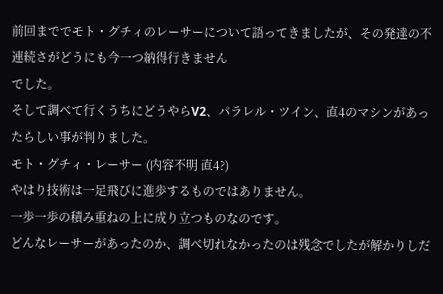前回まででモト・グチィのレーサーについて語ってきましたが、その発達の不連続さがどうにも今一つ納得行きません
でした。
そして調べて行くうちにどうやらV2、パラレル・ツイン、直4のマシンがあったらしい事が判りました。
モト・グチィ・レーサー (内容不明 直4?)
やはり技術は一足飛びに進歩するものではありません。
一歩一歩の積み重ねの上に成り立つものなのです。
どんなレーサーがあったのか、調べ切れなかったのは残念でしたが解かりしだ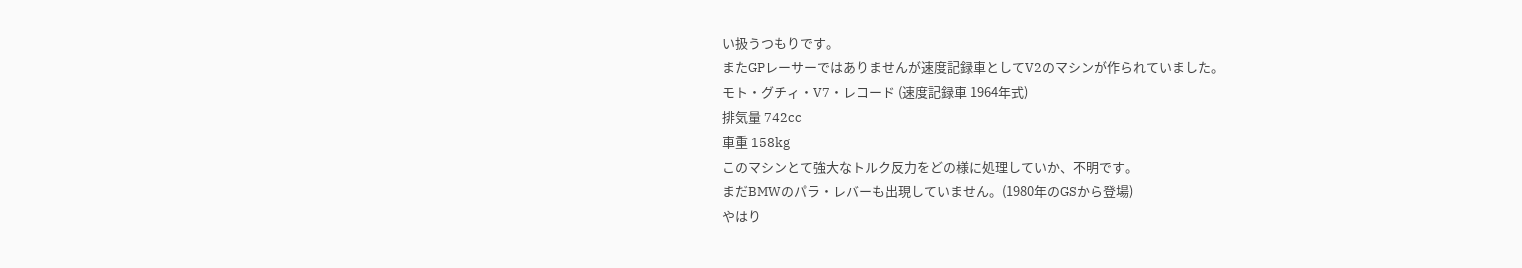い扱うつもりです。
またGPレーサーではありませんが速度記録車としてV2のマシンが作られていました。
モト・グチィ・V7・レコード (速度記録車 1964年式)
排気量 742cc
車重 158kg
このマシンとて強大なトルク反力をどの様に処理していか、不明です。
まだBMWのパラ・レバーも出現していません。(1980年のGSから登場)
やはり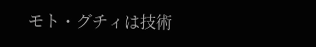モト・グチィは技術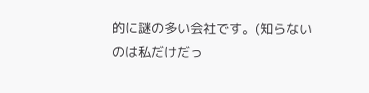的に謎の多い会社です。(知らないのは私だけだっ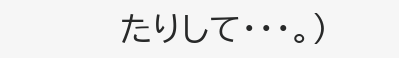たりして・・・。)